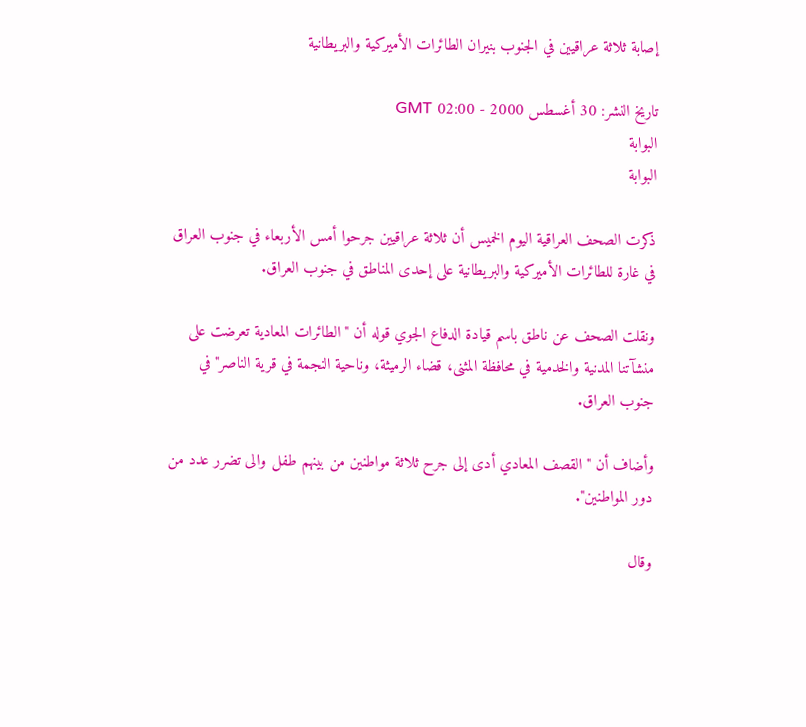إصابة ثلاثة عراقيين في الجنوب بنيران الطائرات الأميركية والبريطانية

تاريخ النشر: 30 أغسطس 2000 - 02:00 GMT
البوابة
البوابة

ذكرت الصحف العراقية اليوم الخميس أن ثلاثة عراقيين جرحوا أمس الأربعاء في جنوب العراق في غارة للطائرات الأميركية والبريطانية على إحدى المناطق في جنوب العراق.

ونقلت الصحف عن ناطق باسم قيادة الدفاع الجوي قوله أن "الطائرات المعادية تعرضت على منشآتنا المدنية والخدمية في محافظة المثنى، قضاء الرميثة، وناحية النجمة في قرية الناصر" في جنوب العراق.

وأضاف أن "القصف المعادي أدى إلى جرح ثلاثة مواطنين من بينهم طفل والى تضرر عدد من دور المواطنين".

وقال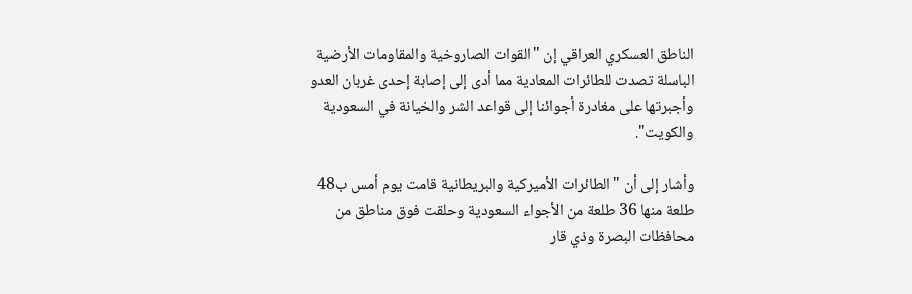الناطق العسكري العراقي إن "القوات الصاروخية والمقاومات الأرضية الباسلة تصدت للطائرات المعادية مما أدى إلى إصابة إحدى غربان العدو وأجبرتها على مغادرة أجوائنا إلى قواعد الشر والخيانة في السعودية والكويت".

وأشار إلى أن "الطائرات الأميركية والبريطانية قامت يوم أمس ب48 طلعة منها 36 طلعة من الأجواء السعودية وحلقت فوق مناطق من محافظات البصرة وذي قار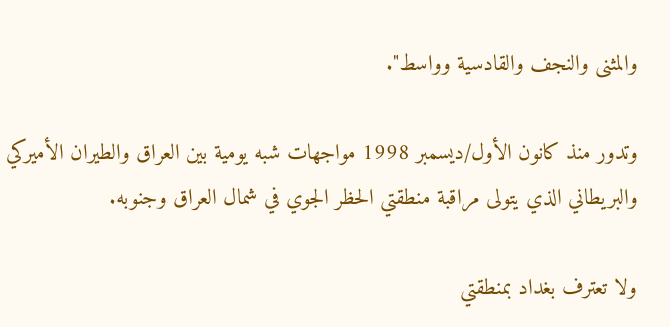والمثنى والنجف والقادسية وواسط".

وتدور منذ كانون الأول/ديسمبر 1998 مواجهات شبه يومية بين العراق والطيران الأميركي والبريطاني الذي يتولى مراقبة منطقتي الحظر الجوي في شمال العراق وجنوبه.

ولا تعترف بغداد بمنطقتي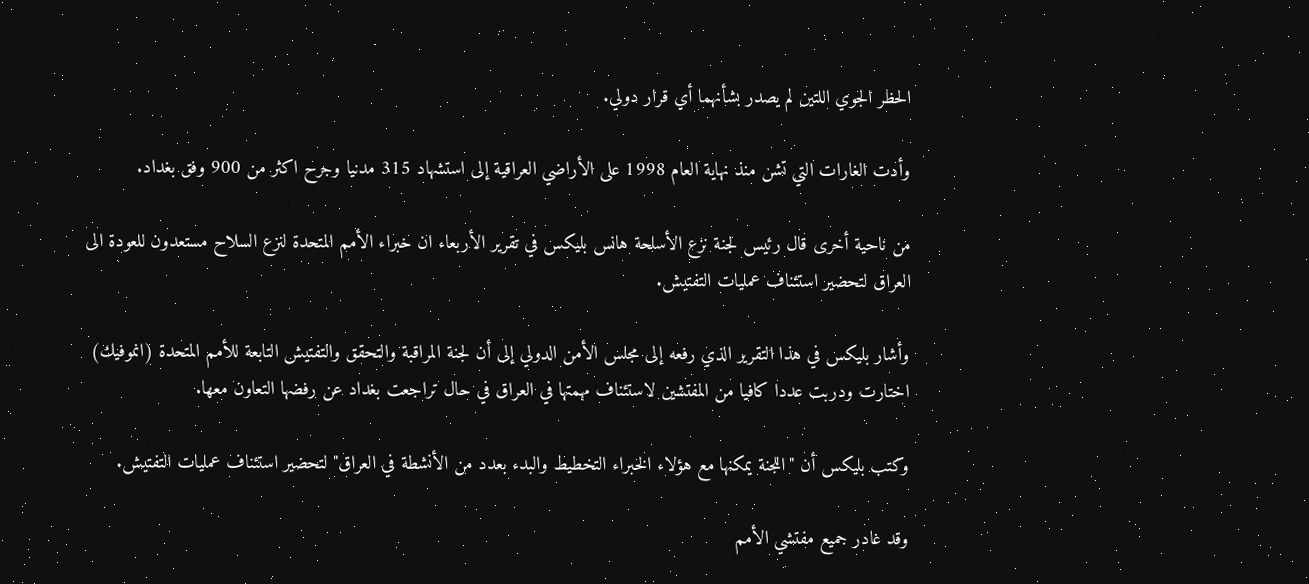الحظر الجوي اللتين لم يصدر بشأنهما أي قرار دولي.

وأدت الغارات التي تشن منذ نهاية العام 1998 على الأراضي العراقية إلى استشهاد 315 مدنيا وجرح اكثر من 900 وفق بغداد.

من ناحية أخرى قال رئيس لجنة نزع الأسلحة هانس بليكس في تقرير الأربعاء ان خبراء الأمم المتحدة لنزع السلاح مستعدون للعودة الى العراق لتحضير استئناف عمليات التفتيش.

وأشار بليكس في هذا التقرير الذي رفعه إلى مجلس الأمن الدولي إلى أن لجنة المراقبة والتحقق والتفتيش التابعة للأمم المتحدة (انموفيك) اختارت ودربت عددا كافيا من المفتشين لاستئناف مهمتها في العراق في حال تراجعت بغداد عن رفضها التعاون معها.

وكتب بليكس أن "اللجنة يمكنها مع هؤلاء الخبراء التخطيط والبدء بعدد من الأنشطة في العراق" لتحضير استئناف عمليات التفتيش.

وقد غادر جميع مفتشي الأمم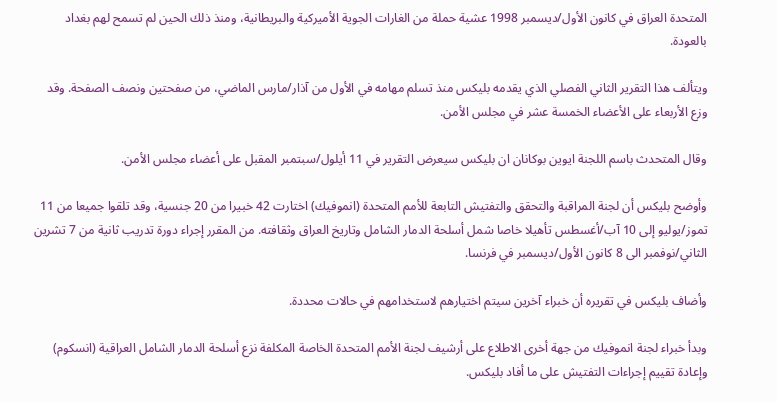المتحدة العراق في كانون الأول/ديسمبر 1998 عشية حملة من الغارات الجوية الأميركية والبريطانية، ومنذ ذلك الحين لم تسمح لهم بغداد بالعودة.

ويتألف هذا التقرير الثاني الفصلي الذي يقدمه بليكس منذ تسلم مهامه في الأول من آذار/مارس الماضي، من صفحتين ونصف الصفحة. وقد وزع الأربعاء على الأعضاء الخمسة عشر في مجلس الأمن.

وقال المتحدث باسم اللجنة ايوين بوكانان ان بليكس سيعرض التقرير في 11 أيلول/سبتمبر المقبل على أعضاء مجلس الأمن.

وأوضح بليكس أن لجنة المراقبة والتحقق والتفتيش التابعة للأمم المتحدة (انموفيك) اختارت 42 خبيرا من 20 جنسية، وقد تلقوا جميعا من 11 تموز/يوليو إلى 10 آب/أغسطس تأهيلا خاصا شمل أسلحة الدمار الشامل وتاريخ العراق وثقافته. من المقرر إجراء دورة تدريب ثانية من 7 تشرين الثاني/نوفمبر الى 8 كانون الأول/ديسمبر في فرنسا.

وأضاف بليكس في تقريره أن خبراء آخرين سيتم اختيارهم لاستخدامهم في حالات محددة.

وبدأ خبراء لجنة انموفيك من جهة أخرى الاطلاع على أرشيف لجنة الأمم المتحدة الخاصة المكلفة نزع أسلحة الدمار الشامل العراقية (انسكوم) وإعادة تقييم إجراءات التفتيش على ما أفاد بليكس.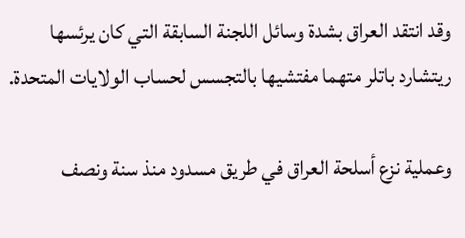وقد انتقد العراق بشدة وسائل اللجنة السابقة التي كان يرئسها ريتشارد باتلر متهما مفتشيها بالتجسس لحساب الولايات المتحدة.

وعملية نزع أسلحة العراق في طريق مسدود منذ سنة ونصف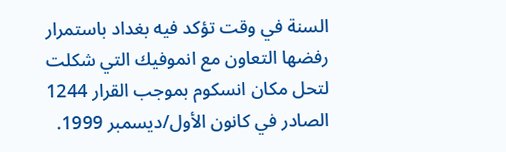السنة في وقت تؤكد فيه بغداد باستمرار رفضها التعاون مع انموفيك التي شكلت لتحل مكان انسكوم بموجب القرار 1244 الصادر في كانون الأول/ديسمبر 1999.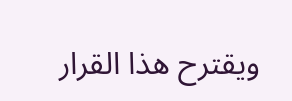ويقترح هذا القرار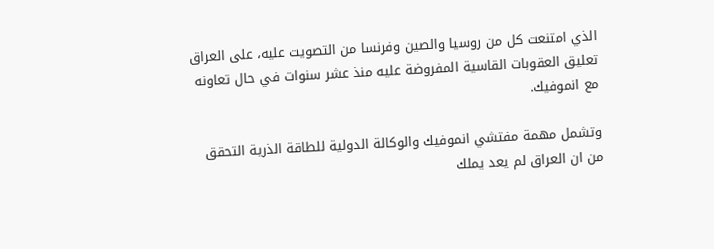الذي امتنعت كل من روسيا والصين وفرنسا من التصويت عليه، على العراق تعليق العقوبات القاسية المفروضة عليه منذ عشر سنوات في حال تعاونه مع انموفيك.

وتشمل مهمة مفتشي انموفيك والوكالة الدولية للطاقة الذرية التحقق من ان العراق لم يعد يملك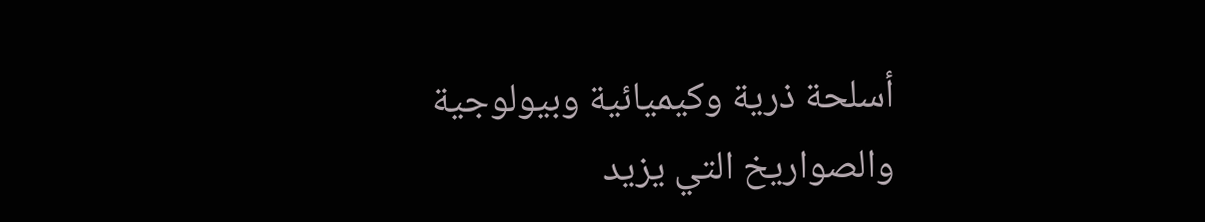أسلحة ذرية وكيميائية وبيولوجية والصواريخ التي يزيد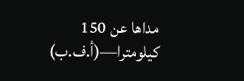مداها عن 150 كيلومترا—(أ.ف.ب)